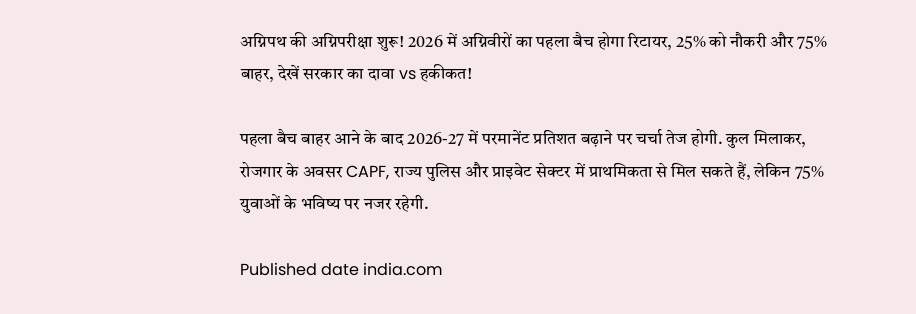अग्निपथ की अग्निपरीक्षा शुरू! 2026 में अग्निवीरों का पहला बैच होगा रिटायर, 25% को नौकरी और 75% बाहर, देखें सरकार का दावा vs हकीकत!

पहला बैच बाहर आने के बाद 2026-27 में परमानेंट प्रतिशत बढ़ाने पर चर्चा तेज होगी. कुल मिलाकर, रोजगार के अवसर CAPF, राज्य पुलिस और प्राइवेट सेक्टर में प्राथमिकता से मिल सकते हैं, लेकिन 75% युवाओं के भविष्य पर नजर रहेगी.

Published date india.com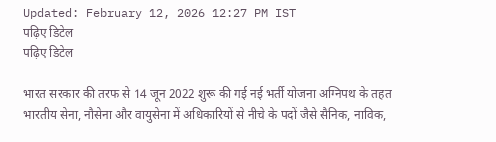Updated: February 12, 2026 12:27 PM IST
पढ़िए डिटेल
पढ़िए डिटेल

भारत सरकार की तरफ से 14 जून 2022 शुरू की गई नई भर्ती योजना अग्निपथ के तहत भारतीय सेना, नौसेना और वायुसेना में अधिकारियों से नीचे के पदों जैसे सैनिक, नाविक,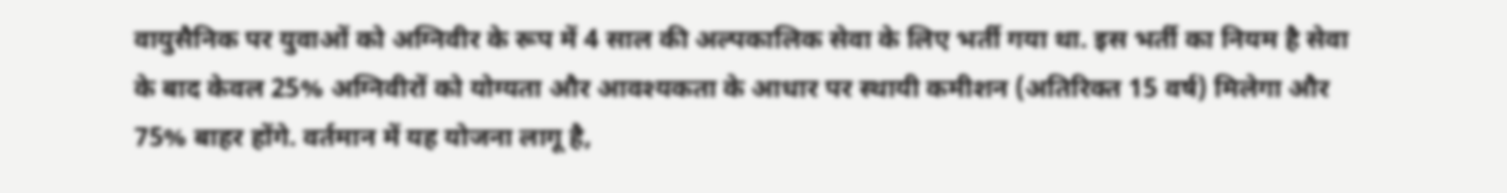वायुसैनिक पर युवाओं को अग्निवीर के रूप में 4 साल की अल्पकालिक सेवा के लिए भर्ती गया था. इस भर्ती का नियम है सेवा के बाद केवल 25% अग्निवीरों को योग्यता और आवश्यकता के आधार पर स्थायी कमीशन (अतिरिक्त 15 वर्ष) मिलेगा और 75% बाहर होंगे. वर्तमान में यह योजना लागू है,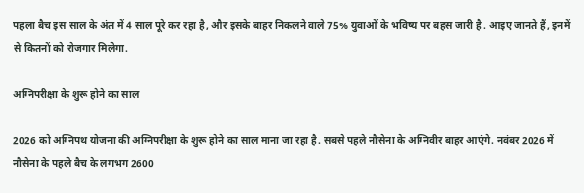पहला बैच इस साल के अंत में 4 साल पूरे कर रहा है, और इसके बाहर निकलने वाले 75% युवाओं के भविष्य पर बहस जारी है. आइए जानते हैं, इनमें से कितनों को रोजगार मिलेगा.

अग्निपरीक्षा के शुरू होने का साल

2026 को अग्निपथ योजना की अग्निपरीक्षा के शुरू होने का साल माना जा रहा है. सबसे पहले नौसेना के अग्निवीर बाहर आएंगे. नवंबर 2026 में नौसेना के पहले बैच के लगभग 2600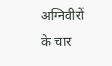अग्निवीरों के चार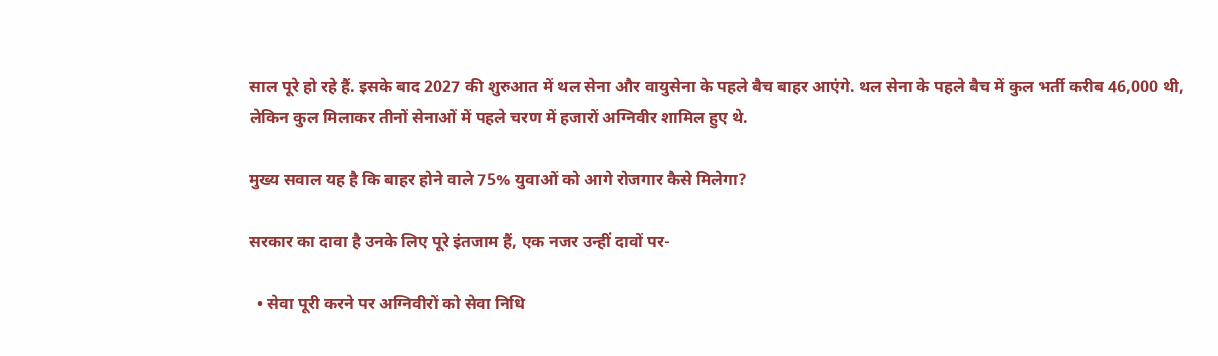साल पूरे हो रहे हैं. इसके बाद 2027 की शुरुआत में थल सेना और वायुसेना के पहले बैच बाहर आएंगे. थल सेना के पहले बैच में कुल भर्ती करीब 46,000 थी, लेकिन कुल मिलाकर तीनों सेनाओं में पहले चरण में हजारों अग्निवीर शामिल हुए थे.

मुख्य सवाल यह है कि बाहर होने वाले 75% युवाओं को आगे रोजगार कैसे मिलेगा?

सरकार का दावा है उनके लिए पूरे इंतजाम हैं, एक नजर उन्हीं दावों पर-

  • सेवा पूरी करने पर अग्निवीरों को सेवा निधि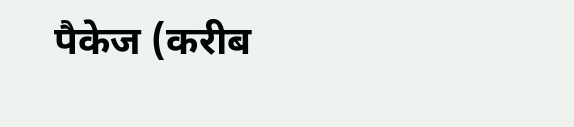पैकेज (करीब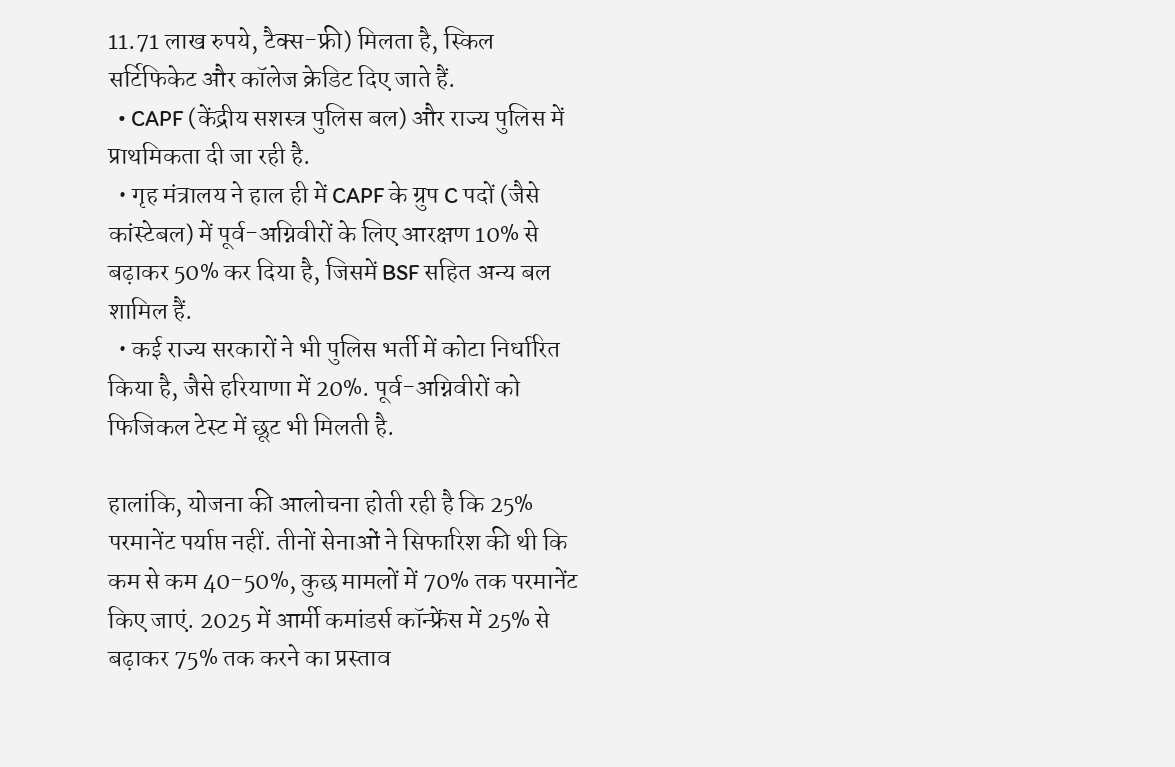11.71 लाख रुपये, टैक्स-फ्री) मिलता है, स्किल सर्टिफिकेट और कॉलेज क्रेडिट दिए जाते हैं.
  • CAPF (केंद्रीय सशस्त्र पुलिस बल) और राज्य पुलिस में प्राथमिकता दी जा रही है.
  • गृह मंत्रालय ने हाल ही में CAPF के ग्रुप C पदों (जैसे कांस्टेबल) में पूर्व-अग्निवीरों के लिए आरक्षण 10% से बढ़ाकर 50% कर दिया है, जिसमें BSF सहित अन्य बल शामिल हैं.
  • कई राज्य सरकारों ने भी पुलिस भर्ती में कोटा निर्धारित किया है, जैसे हरियाणा में 20%. पूर्व-अग्निवीरों को फिजिकल टेस्ट में छूट भी मिलती है.

हालांकि, योजना की आलोचना होती रही है कि 25% परमानेंट पर्याप्त नहीं. तीनों सेनाओं ने सिफारिश की थी कि कम से कम 40-50%, कुछ मामलों में 70% तक परमानेंट किए जाएं. 2025 में आर्मी कमांडर्स कॉन्फ्रेंस में 25% से बढ़ाकर 75% तक करने का प्रस्ताव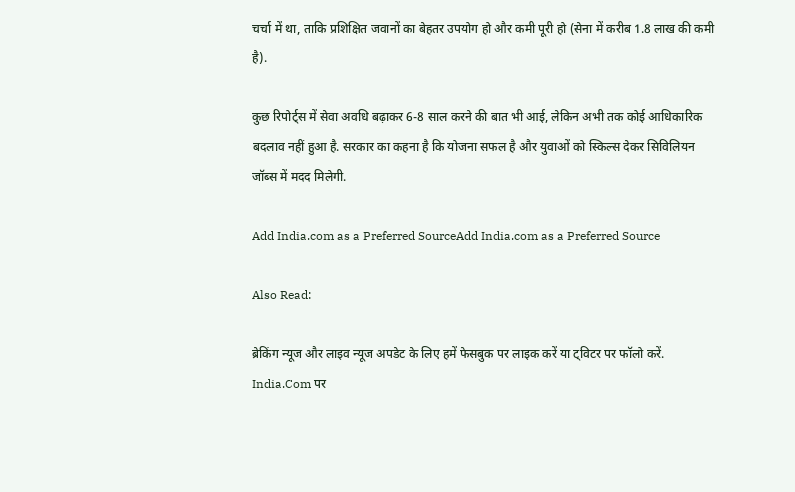चर्चा में था, ताकि प्रशिक्षित जवानों का बेहतर उपयोग हो और कमी पूरी हो (सेना में करीब 1.8 लाख की कमी है).

कुछ रिपोर्ट्स में सेवा अवधि बढ़ाकर 6-8 साल करने की बात भी आई, लेकिन अभी तक कोई आधिकारिक बदलाव नहीं हुआ है. सरकार का कहना है कि योजना सफल है और युवाओं को स्किल्स देकर सिविलियन जॉब्स में मदद मिलेगी.

Add India.com as a Preferred SourceAdd India.com as a Preferred Source

Also Read:

ब्रेकिंग न्यूज और लाइव न्यूज अपडेट के लिए हमें फेसबुक पर लाइक करें या ट्विटर पर फॉलो करें. India.Com पर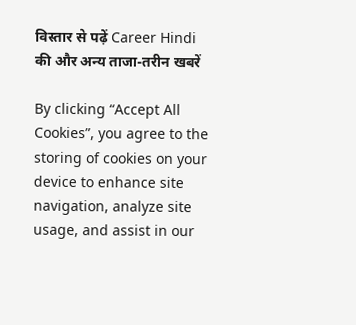विस्तार से पढ़ें Career Hindi की और अन्य ताजा-तरीन खबरें

By clicking “Accept All Cookies”, you agree to the storing of cookies on your device to enhance site navigation, analyze site usage, and assist in our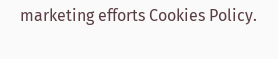marketing efforts Cookies Policy.